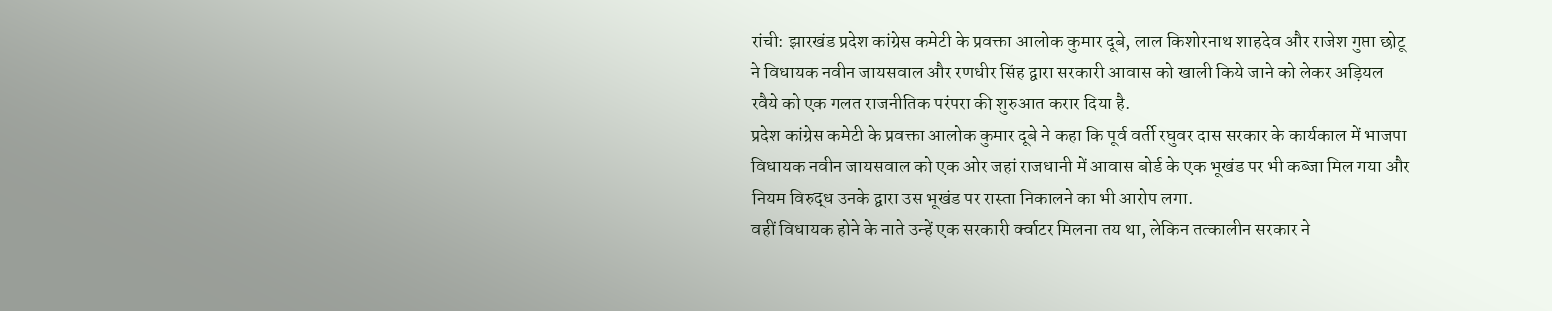रांची: झारखंड प्रदेश कांग्रेस कमेटी के प्रवक्ता आलोक कुमार दूबे, लाल किशोरनाथ शाहदेव और राजेश गुप्ता छोटू ने विधायक नवीन जायसवाल और रणधीर सिंह द्वारा सरकारी आवास को खाली किये जाने को लेकर अड़ियल रवैये को एक गलत राजनीतिक परंपरा की शुरुआत करार दिया है.
प्रदेश कांग्रेस कमेटी के प्रवक्ता आलोक कुमार दूबे ने कहा कि पूर्व वर्ती रघुवर दास सरकार के कार्यकाल में भाजपा विधायक नवीन जायसवाल को एक ओर जहां राजधानी में आवास बोर्ड के एक भूखंड पर भी कब्जा मिल गया और नियम विरुद्ध उनके द्वारा उस भूखंड पर रास्ता निकालने का भी आरोप लगा.
वहीं विधायक होने के नाते उन्हें एक सरकारी र्क्वाटर मिलना तय था, लेकिन तत्कालीन सरकार ने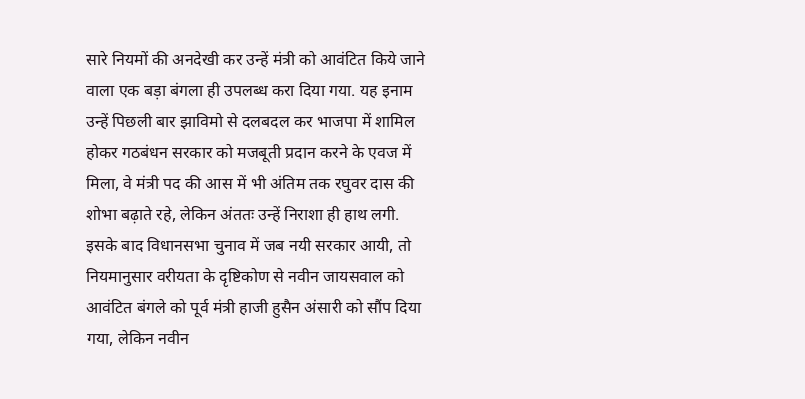सारे नियमों की अनदेखी कर उन्हें मंत्री को आवंटित किये जाने वाला एक बड़ा बंगला ही उपलब्ध करा दिया गया. यह इनाम उन्हें पिछली बार झाविमो से दलबदल कर भाजपा में शामिल होकर गठबंधन सरकार को मजबूती प्रदान करने के एवज में मिला, वे मंत्री पद की आस में भी अंतिम तक रघुवर दास की शोभा बढ़ाते रहे, लेकिन अंततः उन्हें निराशा ही हाथ लगी.
इसके बाद विधानसभा चुनाव में जब नयी सरकार आयी, तो नियमानुसार वरीयता के दृष्टिकोण से नवीन जायसवाल को आवंटित बंगले को पूर्व मंत्री हाजी हुसैन अंसारी को सौंप दिया गया, लेकिन नवीन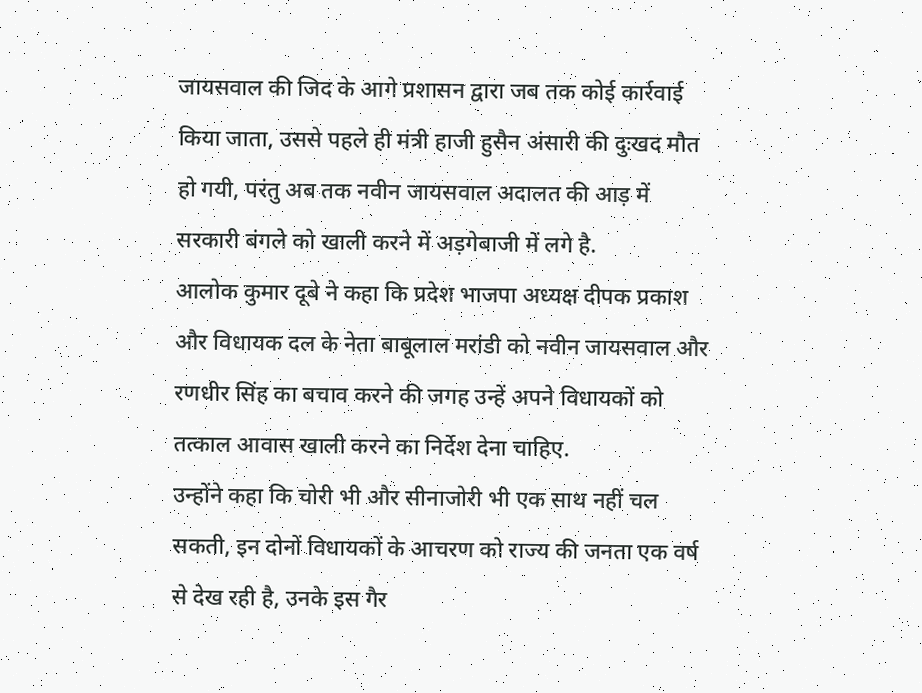जायसवाल की जिद के आगे प्रशासन द्वारा जब तक कोई कार्रवाई किया जाता, उससे पहले ही मंत्री हाजी हुसैन अंसारी की दुःखद मौत हो गयी, परंतु अब तक नवीन जायसवाल अदालत की आड़ में सरकारी बंगले को खाली करने में अड़गेबाजी में लगे है.
आलोक कुमार दूबे ने कहा कि प्रदेश भाजपा अध्यक्ष दीपक प्रकाश और विधायक दल के नेता बाबूलाल मरांडी को नवीन जायसवाल और रणधीर सिंह का बचाव करने की जगह उन्हें अपने विधायकों को तत्काल आवास खाली करने का निर्देश देना चाहिए.
उन्होंने कहा कि चोरी भी और सीनाजोरी भी एक साथ नहीं चल सकती, इन दोनों विधायकों के आचरण को राज्य की जनता एक वर्ष से देख रही है, उनके इस गैर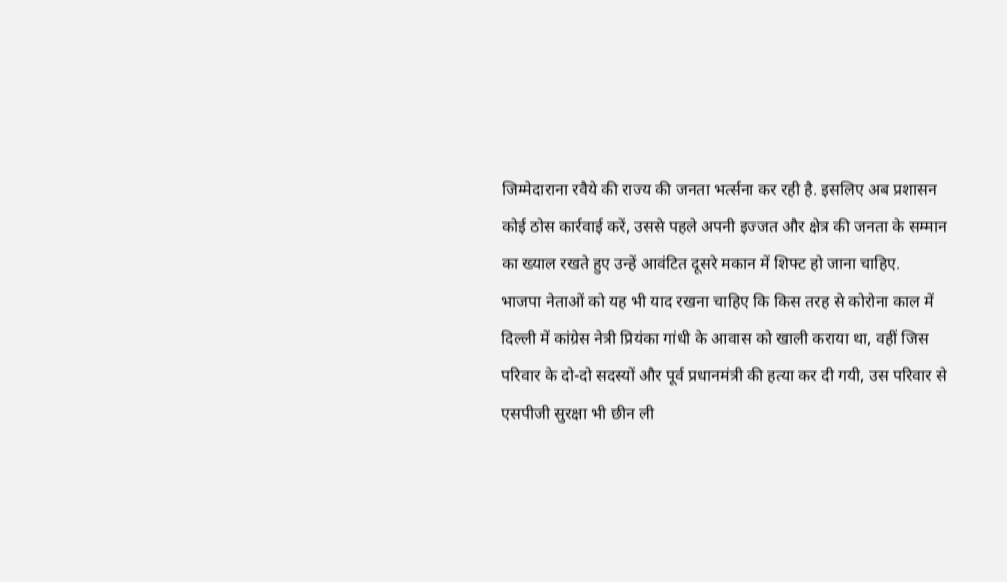जिम्मेदाराना रवैये की राज्य की जनता भर्त्सना कर रही है. इसलिए अब प्रशासन कोई ठोस कार्रवाई करें, उससे पहले अपनी इज्जत और क्षेत्र की जनता के सम्मान का ख्याल रखते हुए उन्हें आवंटित दूसरे मकान में शिफ्ट हो जाना चाहिए.
भाजपा नेताओं को यह भी याद रखना चाहिए कि किस तरह से कोरोना काल में दिल्ली में कांग्रेस नेत्री प्रियंका गांधी के आवास को खाली कराया था, वहीं जिस परिवार के दो-दो सदस्यों और पूर्व प्रधानमंत्री की हत्या कर दी गयी, उस परिवार से एसपीजी सुरक्षा भी छीन ली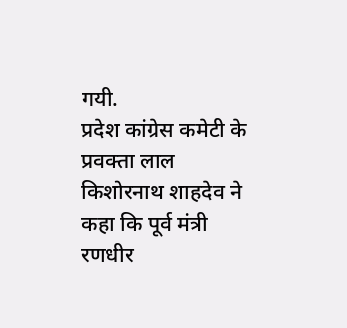गयी.
प्रदेश कांग्रेस कमेटी के प्रवक्ता लाल किशोरनाथ शाहदेव ने कहा कि पूर्व मंत्री रणधीर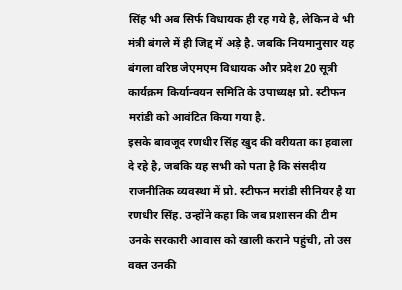सिंह भी अब सिर्फ विधायक ही रह गये है, लेकिन वे भी मंत्री बंगले में ही जिद्द में अड़े है. जबकि नियमानुसार यह बंगला वरिष्ठ जेएमएम विधायक और प्रदेश 20 सूत्री कार्यक्रम किर्यान्वयन समिति के उपाध्यक्ष प्रो. स्टीफन मरांडी को आवंटित किया गया है.
इसके बावजूद रणधीर सिंह खुद की वरीयता का हवाला दे रहे है, जबकि यह सभी को पता है कि संसदीय राजनीतिक व्यवस्था में प्रो. स्टीफन मरांडी सीनियर है या रणधीर सिंह. उन्होंने कहा कि जब प्रशासन की टीम उनके सरकारी आवास को खाली कराने पहुंची, तो उस वक्त उनकी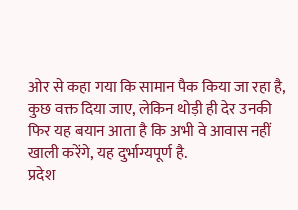ओर से कहा गया कि सामान पैक किया जा रहा है, कुछ वक्त दिया जाए, लेकिन थोड़ी ही देर उनकी फिर यह बयान आता है कि अभी वे आवास नहीं खाली करेंगे, यह दुर्भाग्यपूर्ण है.
प्रदेश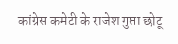कांग्रेस कमेटी के राजेश गुप्ता छोटू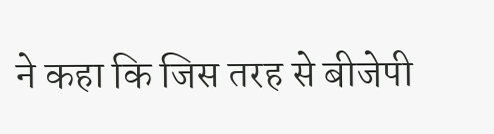ने कहा कि जिस तरह से बीजेपी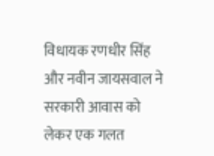विधायक रणधीर सिंह और नवीन जायसवाल ने सरकारी आवास को लेकर एक गलत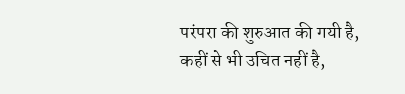परंपरा की शुरुआत की गयी है, कहीं से भी उचित नहीं है,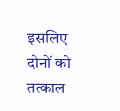इसलिए दोनों को तत्काल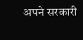अपने सरकारी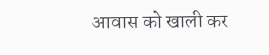आवास को खाली कर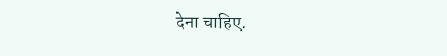देना चाहिए.